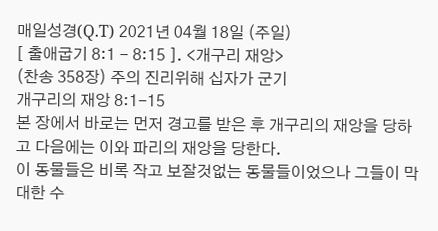매일성경(Q.T) 2021년 04월 18일 (주일)
[ 출애굽기 8:1 - 8:15 ]. <개구리 재앙>
(찬송 358장) 주의 진리위해 십자가 군기
개구리의 재앙 8:1-15
본 장에서 바로는 먼저 경고를 받은 후 개구리의 재앙을 당하고 다음에는 이와 파리의 재앙을 당한다.
이 동물들은 비록 작고 보잘것없는 동물들이었으나 그들이 막대한 수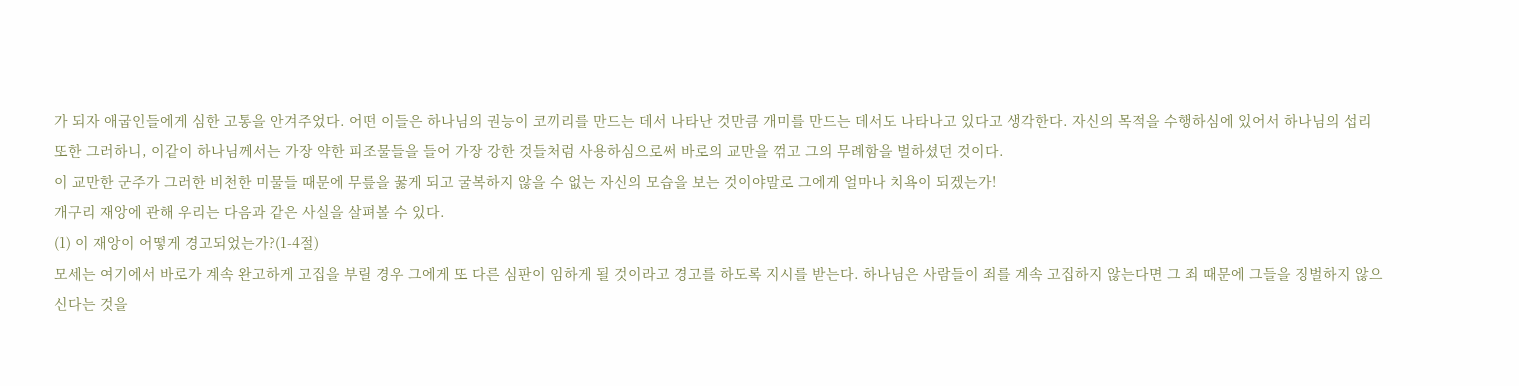가 되자 애굽인들에게 심한 고통을 안겨주었다. 어떤 이들은 하나님의 권능이 코끼리를 만드는 데서 나타난 것만큼 개미를 만드는 데서도 나타나고 있다고 생각한다. 자신의 목적을 수행하심에 있어서 하나님의 섭리 또한 그러하니, 이같이 하나님께서는 가장 약한 피조물들을 들어 가장 강한 것들처럼 사용하심으로써 바로의 교만을 꺾고 그의 무례함을 벌하셨던 것이다.
이 교만한 군주가 그러한 비천한 미물들 때문에 무릎을 꿇게 되고 굴복하지 않을 수 없는 자신의 모습을 보는 것이야말로 그에게 얼마나 치욕이 되겠는가!
개구리 재앙에 관해 우리는 다음과 같은 사실을 살펴볼 수 있다.
(1) 이 재앙이 어떻게 경고되었는가?(1-4절)
모세는 여기에서 바로가 계속 완고하게 고집을 부릴 경우 그에게 또 다른 심판이 임하게 될 것이라고 경고를 하도록 지시를 받는다. 하나님은 사람들이 죄를 계속 고집하지 않는다면 그 죄 때문에 그들을 징벌하지 않으신다는 것을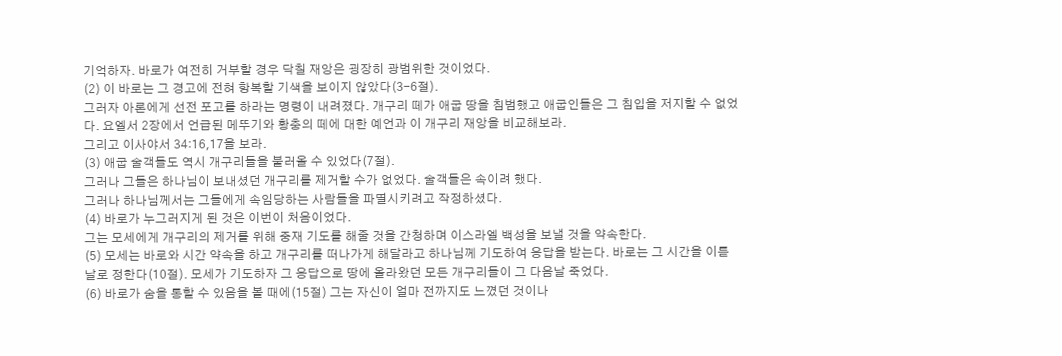기억하자. 바로가 여전히 거부할 경우 닥칠 재앙은 굉장히 광범위한 것이었다.
(2) 이 바로는 그 경고에 전혀 항복할 기색을 보이지 않았다(3-6절).
그러자 아론에게 선전 포고를 하라는 명령이 내려졌다. 개구리 떼가 애굽 땅을 침범했고 애굽인들은 그 침입을 저지할 수 없었다. 요엘서 2장에서 언급된 메뚜기와 황충의 떼에 대한 예언과 이 개구리 재앙을 비교해보라.
그리고 이사야서 34:16,17을 보라.
(3) 애굽 술객들도 역시 개구리들을 불러올 수 있었다(7절).
그러나 그들은 하나님이 보내셨던 개구리를 제거할 수가 없었다. 술객들은 속이려 했다.
그러나 하나님께서는 그들에게 속임당하는 사람들을 파멸시키려고 작정하셨다.
(4) 바로가 누그러지게 된 것은 이번이 처음이었다.
그는 모세에게 개구리의 제거를 위해 중재 기도를 해줄 것을 간청하며 이스라엘 백성을 보낼 것을 약속한다.
(5) 모세는 바로와 시간 약속을 하고 개구리를 떠나가게 해달라고 하나님께 기도하여 응답을 받는다. 바로는 그 시간을 이튿날로 정한다(10절). 모세가 기도하자 그 응답으로 땅에 올라왔던 모든 개구리들이 그 다음날 죽었다.
(6) 바로가 숨을 통할 수 있음을 볼 때에(15절) 그는 자신이 얼마 전까지도 느꼈던 것이나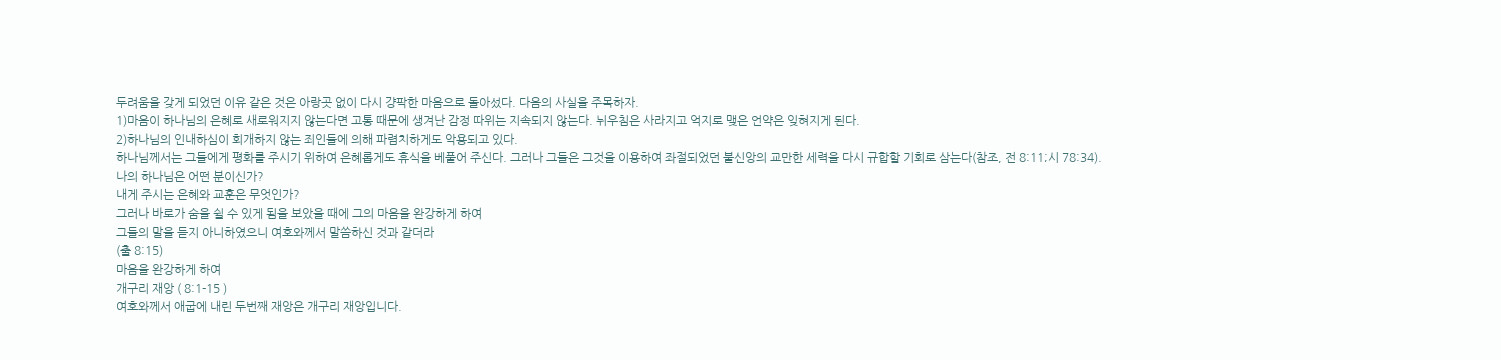두려움을 갖게 되었던 이유 같은 것은 아랑곳 없이 다시 걍팍한 마음으로 돌아섰다. 다음의 사실을 주목하자.
1)마음이 하나님의 은혜로 새로워지지 않는다면 고통 때문에 생겨난 감정 따위는 지속되지 않는다. 뉘우침은 사라지고 억지로 맺은 언약은 잊혀지게 된다.
2)하나님의 인내하심이 회개하지 않는 죄인들에 의해 파렴치하게도 악용되고 있다.
하나님께서는 그들에게 평화를 주시기 위하여 은혜롭게도 휴식을 베풀어 주신다. 그러나 그들은 그것을 이용하여 좌절되었던 불신앙의 교만한 세력을 다시 규합할 기회로 삼는다(참조, 전 8:11;시 78:34).
나의 하나님은 어떤 분이신가?
내게 주시는 은혜와 교훈은 무엇인가?
그러나 바로가 숨을 쉴 수 있게 됨을 보았을 때에 그의 마음을 완강하게 하여
그들의 말을 듣지 아니하였으니 여호와께서 말씀하신 것과 같더라
(출 8:15)
마음을 완강하게 하여
개구리 재앙 ( 8:1-15 )
여호와께서 애굽에 내린 두번째 재앙은 개구리 재앙입니다.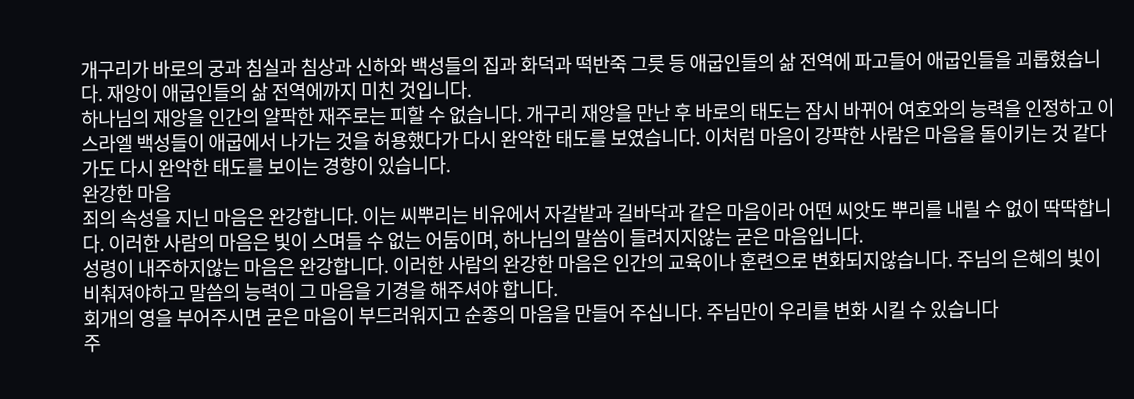개구리가 바로의 궁과 침실과 침상과 신하와 백성들의 집과 화덕과 떡반죽 그릇 등 애굽인들의 삶 전역에 파고들어 애굽인들을 괴롭혔습니다. 재앙이 애굽인들의 삶 전역에까지 미친 것입니다.
하나님의 재앙을 인간의 얄팍한 재주로는 피할 수 없습니다. 개구리 재앙을 만난 후 바로의 태도는 잠시 바뀌어 여호와의 능력을 인정하고 이스라엘 백성들이 애굽에서 나가는 것을 허용했다가 다시 완악한 태도를 보였습니다. 이처럼 마음이 강퍅한 사람은 마음을 돌이키는 것 같다가도 다시 완악한 태도를 보이는 경향이 있습니다.
완강한 마음
죄의 속성을 지닌 마음은 완강합니다. 이는 씨뿌리는 비유에서 자갈밭과 길바닥과 같은 마음이라 어떤 씨앗도 뿌리를 내릴 수 없이 딱딱합니다. 이러한 사람의 마음은 빛이 스며들 수 없는 어둠이며, 하나님의 말씀이 들려지지않는 굳은 마음입니다.
성령이 내주하지않는 마음은 완강합니다. 이러한 사람의 완강한 마음은 인간의 교육이나 훈련으로 변화되지않습니다. 주님의 은혜의 빛이 비춰져야하고 말씀의 능력이 그 마음을 기경을 해주셔야 합니다.
회개의 영을 부어주시면 굳은 마음이 부드러워지고 순종의 마음을 만들어 주십니다. 주님만이 우리를 변화 시킬 수 있습니다
주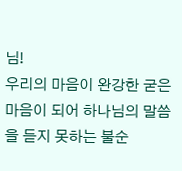님!
우리의 마음이 완강한 굳은 마음이 되어 하나님의 말씀을 듣지 못하는 불순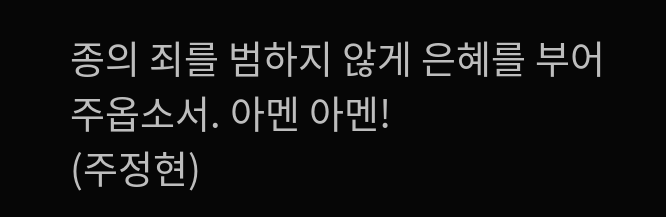종의 죄를 범하지 않게 은혜를 부어 주옵소서. 아멘 아멘!
(주정현)